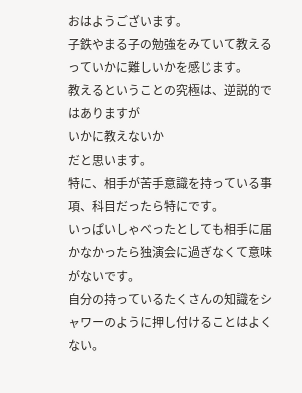おはようございます。
子鉄やまる子の勉強をみていて教えるっていかに難しいかを感じます。
教えるということの究極は、逆説的ではありますが
いかに教えないか
だと思います。
特に、相手が苦手意識を持っている事項、科目だったら特にです。
いっぱいしゃべったとしても相手に届かなかったら独演会に過ぎなくて意味がないです。
自分の持っているたくさんの知識をシャワーのように押し付けることはよくない。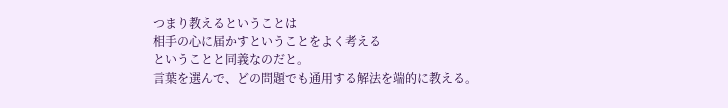つまり教えるということは
相手の心に届かすということをよく考える
ということと同義なのだと。
言葉を選んで、どの問題でも通用する解法を端的に教える。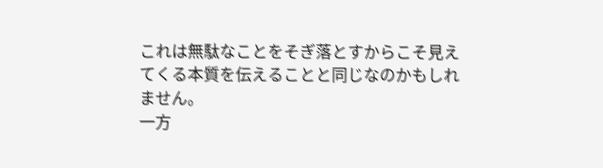これは無駄なことをそぎ落とすからこそ見えてくる本質を伝えることと同じなのかもしれません。
一方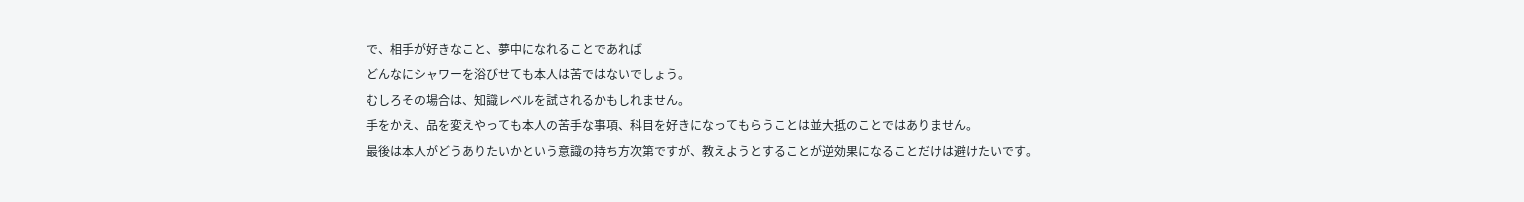で、相手が好きなこと、夢中になれることであれば
どんなにシャワーを浴びせても本人は苦ではないでしょう。
むしろその場合は、知識レベルを試されるかもしれません。
手をかえ、品を変えやっても本人の苦手な事項、科目を好きになってもらうことは並大抵のことではありません。
最後は本人がどうありたいかという意識の持ち方次第ですが、教えようとすることが逆効果になることだけは避けたいです。